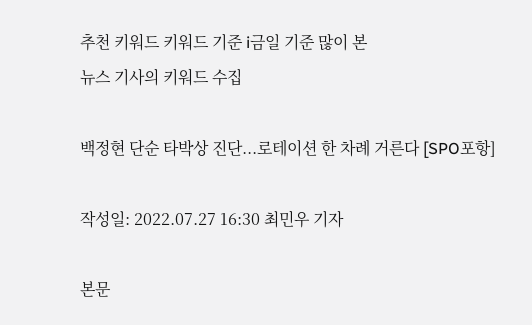추천 키워드 키워드 기준 i금일 기준 많이 본
뉴스 기사의 키워드 수집

백정현 단순 타박상 진단...로테이션 한 차례 거른다 [SPO포항]

작성일: 2022.07.27 16:30 최민우 기자

본문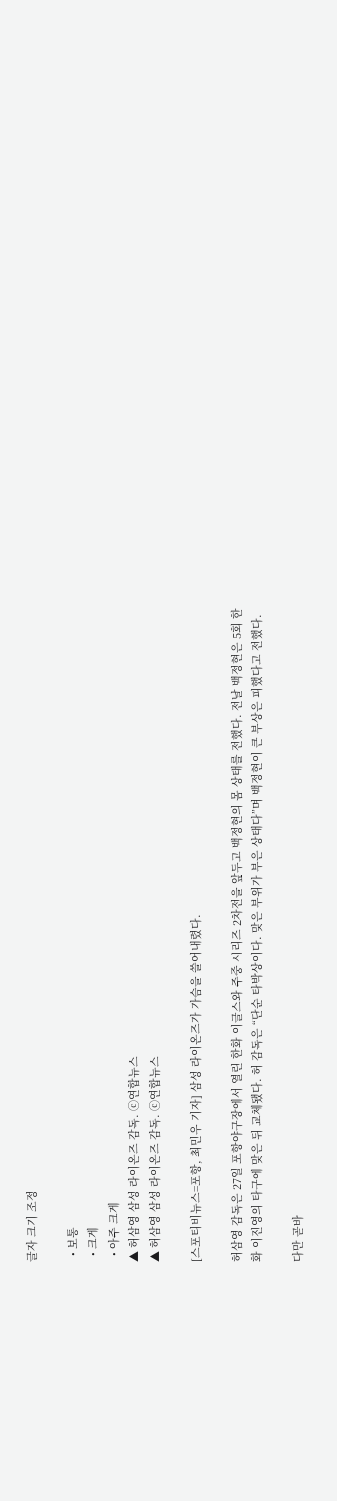글자 크기 조정

  • 보통
  • 크게
  • 아주 크게
▲ 허삼영 삼성 라이온즈 감독. ⓒ연합뉴스
▲ 허삼영 삼성 라이온즈 감독. ⓒ연합뉴스

[스포티비뉴스=포항, 최민우 기자] 삼성 라이온즈가 가슴을 쓸어내렸다.

허삼영 감독은 27일 포항야구장에서 열린 한화 이글스와 주중 시리즈 2차전을 앞두고 백정현의 몸 상태를 전했다. 전날 백정현은 5회 한화 이진영의 타구에 맞은 뒤 교체됐다. 허 감독은 “단순 타박상이다. 맞은 부위가 부은 상태다”며 백정현이 큰 부상은 피했다고 전했다.

다만 곧바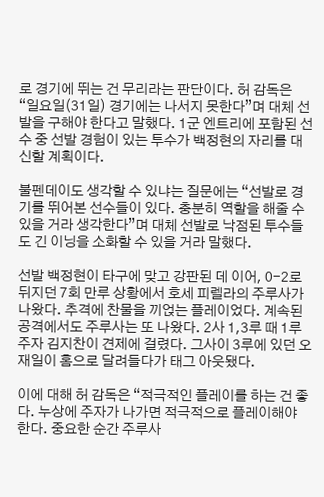로 경기에 뛰는 건 무리라는 판단이다. 허 감독은 “일요일(31일) 경기에는 나서지 못한다”며 대체 선발을 구해야 한다고 말했다. 1군 엔트리에 포함된 선수 중 선발 경험이 있는 투수가 백정현의 자리를 대신할 계획이다.

불펜데이도 생각할 수 있냐는 질문에는 “선발로 경기를 뛰어본 선수들이 있다. 충분히 역할을 해줄 수 있을 거라 생각한다”며 대체 선발로 낙점된 투수들도 긴 이닝을 소화할 수 있을 거라 말했다.

선발 백정현이 타구에 맞고 강판된 데 이어, 0-2로 뒤지던 7회 만루 상황에서 호세 피렐라의 주루사가 나왔다. 추격에 찬물을 끼얹는 플레이었다. 계속된 공격에서도 주루사는 또 나왔다. 2사 1,3루 때 1루 주자 김지찬이 견제에 걸렸다. 그사이 3루에 있던 오재일이 홈으로 달려들다가 태그 아웃됐다.

이에 대해 허 감독은 “적극적인 플레이를 하는 건 좋다. 누상에 주자가 나가면 적극적으로 플레이해야 한다. 중요한 순간 주루사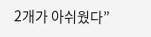2개가 아쉬웠다”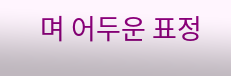며 어두운 표정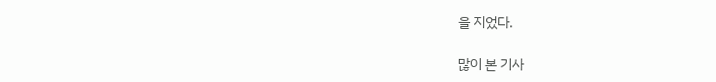을 지었다.

많이 본 기사